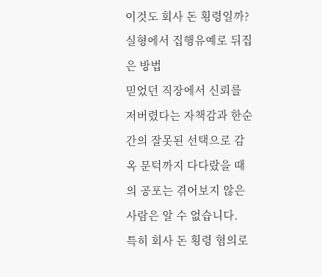이것도 회사 돈 횡령일까? 실형에서 집행유예로 뒤집은 방법
믿었던 직장에서 신뢰를 저버렸다는 자책감과 한순간의 잘못된 선택으로 감옥 문턱까지 다다랐을 때의 공포는 겪어보지 않은 사람은 알 수 없습니다.
특히 회사 돈 횡령 혐의로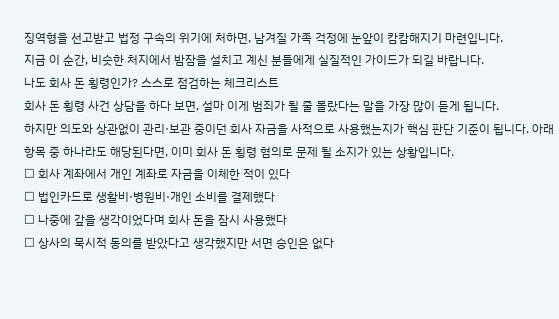징역형을 선고받고 법정 구속의 위기에 처하면, 남겨질 가족 걱정에 눈앞이 캄캄해지기 마련입니다.
지금 이 순간, 비슷한 처지에서 밤잠을 설치고 계신 분들에게 실질적인 가이드가 되길 바랍니다.
나도 회사 돈 횡령인가? 스스로 점검하는 체크리스트
회사 돈 횡령 사건 상담을 하다 보면, 설마 이게 범죄가 될 줄 몰랐다는 말을 가장 많이 듣게 됩니다.
하지만 의도와 상관없이 관리·보관 중이던 회사 자금을 사적으로 사용했는지가 핵심 판단 기준이 됩니다. 아래 항목 중 하나라도 해당된다면, 이미 회사 돈 횡령 혐의로 문제 될 소지가 있는 상황입니다.
☐ 회사 계좌에서 개인 계좌로 자금을 이체한 적이 있다
☐ 법인카드로 생활비·병원비·개인 소비를 결제했다
☐ 나중에 갚을 생각이었다며 회사 돈을 잠시 사용했다
☐ 상사의 묵시적 동의를 받았다고 생각했지만 서면 승인은 없다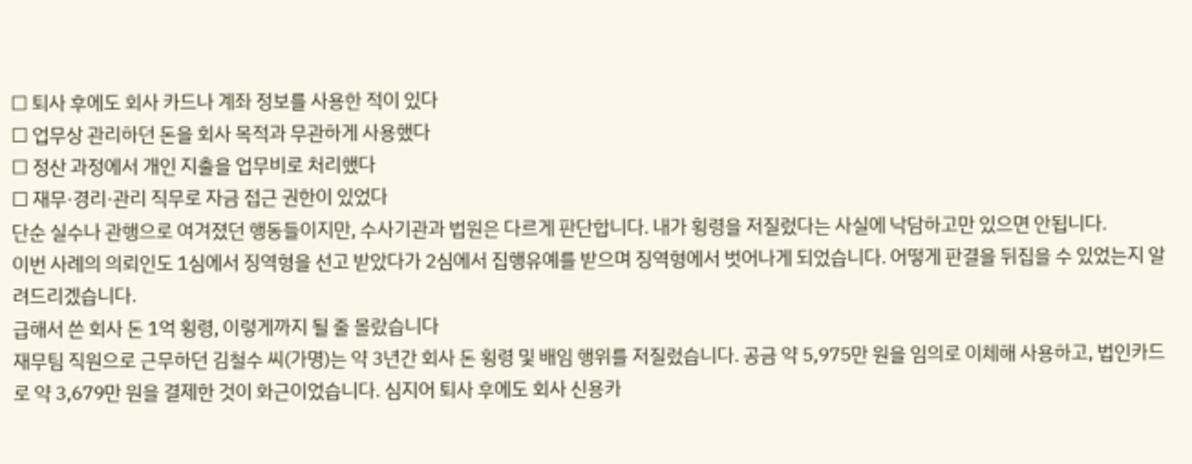☐ 퇴사 후에도 회사 카드나 계좌 정보를 사용한 적이 있다
☐ 업무상 관리하던 돈을 회사 목적과 무관하게 사용했다
☐ 정산 과정에서 개인 지출을 업무비로 처리했다
☐ 재무·경리·관리 직무로 자금 접근 권한이 있었다
단순 실수나 관행으로 여겨졌던 행동들이지만, 수사기관과 법원은 다르게 판단합니다. 내가 횡령을 저질렀다는 사실에 낙담하고만 있으면 안됩니다.
이번 사례의 의뢰인도 1심에서 징역형을 선고 받았다가 2심에서 집행유예를 받으며 징역형에서 벗어나게 되었습니다. 어떻게 판결을 뒤집을 수 있었는지 알려드리겠습니다.
급해서 쓴 회사 돈 1억 횡령, 이렇게까지 될 줄 몰랐습니다
재무팀 직원으로 근무하던 김철수 씨(가명)는 약 3년간 회사 돈 횡령 및 배임 행위를 저질렀습니다. 공금 약 5,975만 원을 임의로 이체해 사용하고, 법인카드로 약 3,679만 원을 결제한 것이 화근이었습니다. 심지어 퇴사 후에도 회사 신용카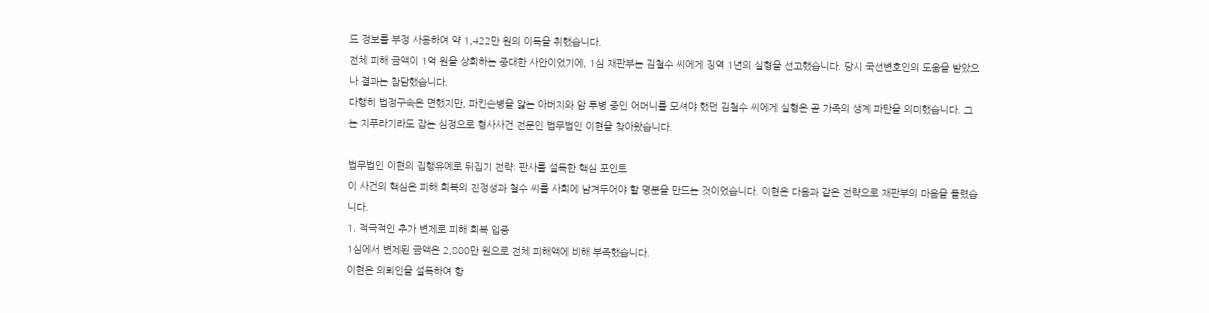드 정보를 부정 사용하여 약 1,422만 원의 이득을 취했습니다.
전체 피해 금액이 1억 원을 상회하는 중대한 사안이었기에, 1심 재판부는 김철수 씨에게 징역 1년의 실형을 선고했습니다. 당시 국선변호인의 도움을 받았으나 결과는 참담했습니다.
다행히 법정구속은 면했지만, 파킨슨병을 앓는 아버지와 암 투병 중인 어머니를 모셔야 했던 김철수 씨에게 실형은 곧 가족의 생계 파탄을 의미했습니다. 그는 지푸라기라도 잡는 심정으로 형사사건 전문인 법무법인 이현을 찾아왔습니다.

법무법인 이현의 집행유예로 뒤집기 전략: 판사를 설득한 핵심 포인트
이 사건의 핵심은 피해 회복의 진정성과 철수 씨를 사회에 남겨두어야 할 명분을 만드는 것이었습니다. 이현은 다음과 같은 전략으로 재판부의 마음을 돌렸습니다.
1. 적극적인 추가 변제로 피해 회복 입증
1심에서 변제된 금액은 2,800만 원으로 전체 피해액에 비해 부족했습니다.
이현은 의뢰인을 설득하여 항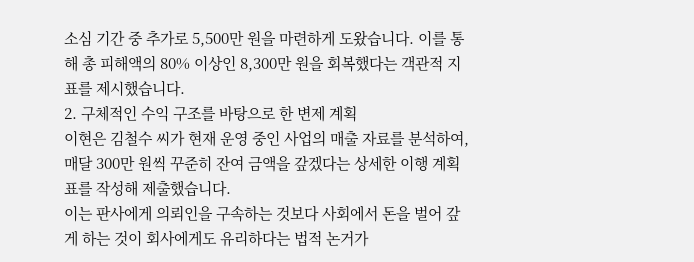소심 기간 중 추가로 5,500만 원을 마련하게 도왔습니다. 이를 통해 총 피해액의 80% 이상인 8,300만 원을 회복했다는 객관적 지표를 제시했습니다.
2. 구체적인 수익 구조를 바탕으로 한 변제 계획
이현은 김철수 씨가 현재 운영 중인 사업의 매출 자료를 분석하여, 매달 300만 원씩 꾸준히 잔여 금액을 갚겠다는 상세한 이행 계획표를 작성해 제출했습니다.
이는 판사에게 의뢰인을 구속하는 것보다 사회에서 돈을 벌어 갚게 하는 것이 회사에게도 유리하다는 법적 논거가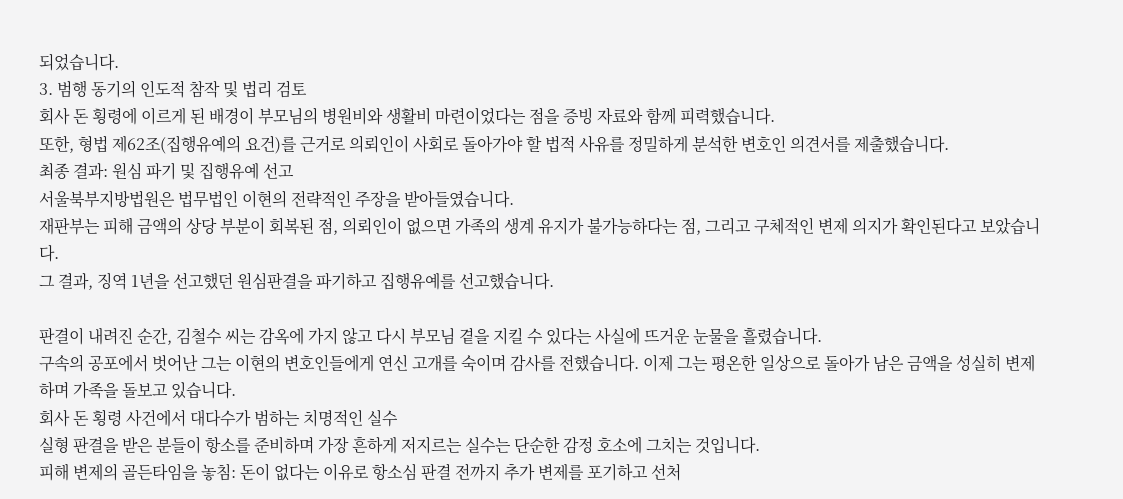되었습니다.
3. 범행 동기의 인도적 참작 및 법리 검토
회사 돈 횡령에 이르게 된 배경이 부모님의 병원비와 생활비 마련이었다는 점을 증빙 자료와 함께 피력했습니다.
또한, 형법 제62조(집행유예의 요건)를 근거로 의뢰인이 사회로 돌아가야 할 법적 사유를 정밀하게 분석한 변호인 의견서를 제출했습니다.
최종 결과: 원심 파기 및 집행유예 선고
서울북부지방법원은 법무법인 이현의 전략적인 주장을 받아들였습니다.
재판부는 피해 금액의 상당 부분이 회복된 점, 의뢰인이 없으면 가족의 생계 유지가 불가능하다는 점, 그리고 구체적인 변제 의지가 확인된다고 보았습니다.
그 결과, 징역 1년을 선고했던 원심판결을 파기하고 집행유예를 선고했습니다.

판결이 내려진 순간, 김철수 씨는 감옥에 가지 않고 다시 부모님 곁을 지킬 수 있다는 사실에 뜨거운 눈물을 흘렸습니다.
구속의 공포에서 벗어난 그는 이현의 변호인들에게 연신 고개를 숙이며 감사를 전했습니다. 이제 그는 평온한 일상으로 돌아가 남은 금액을 성실히 변제하며 가족을 돌보고 있습니다.
회사 돈 횡령 사건에서 대다수가 범하는 치명적인 실수
실형 판결을 받은 분들이 항소를 준비하며 가장 흔하게 저지르는 실수는 단순한 감정 호소에 그치는 것입니다.
피해 변제의 골든타임을 놓침: 돈이 없다는 이유로 항소심 판결 전까지 추가 변제를 포기하고 선처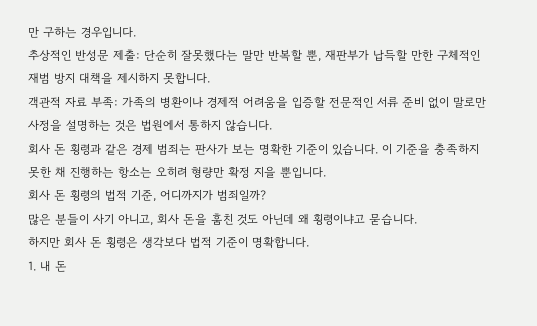만 구하는 경우입니다.
추상적인 반성문 제출: 단순히 잘못했다는 말만 반복할 뿐, 재판부가 납득할 만한 구체적인 재범 방지 대책을 제시하지 못합니다.
객관적 자료 부족: 가족의 병환이나 경제적 어려움을 입증할 전문적인 서류 준비 없이 말로만 사정을 설명하는 것은 법원에서 통하지 않습니다.
회사 돈 횡령과 같은 경제 범죄는 판사가 보는 명확한 기준이 있습니다. 이 기준을 충족하지 못한 채 진행하는 항소는 오히려 형량만 확정 지을 뿐입니다.
회사 돈 횡령의 법적 기준, 어디까지가 범죄일까?
많은 분들이 사기 아니고, 회사 돈을 훔친 것도 아닌데 왜 횡령이냐고 묻습니다.
하지만 회사 돈 횡령은 생각보다 법적 기준이 명확합니다.
1. 내 돈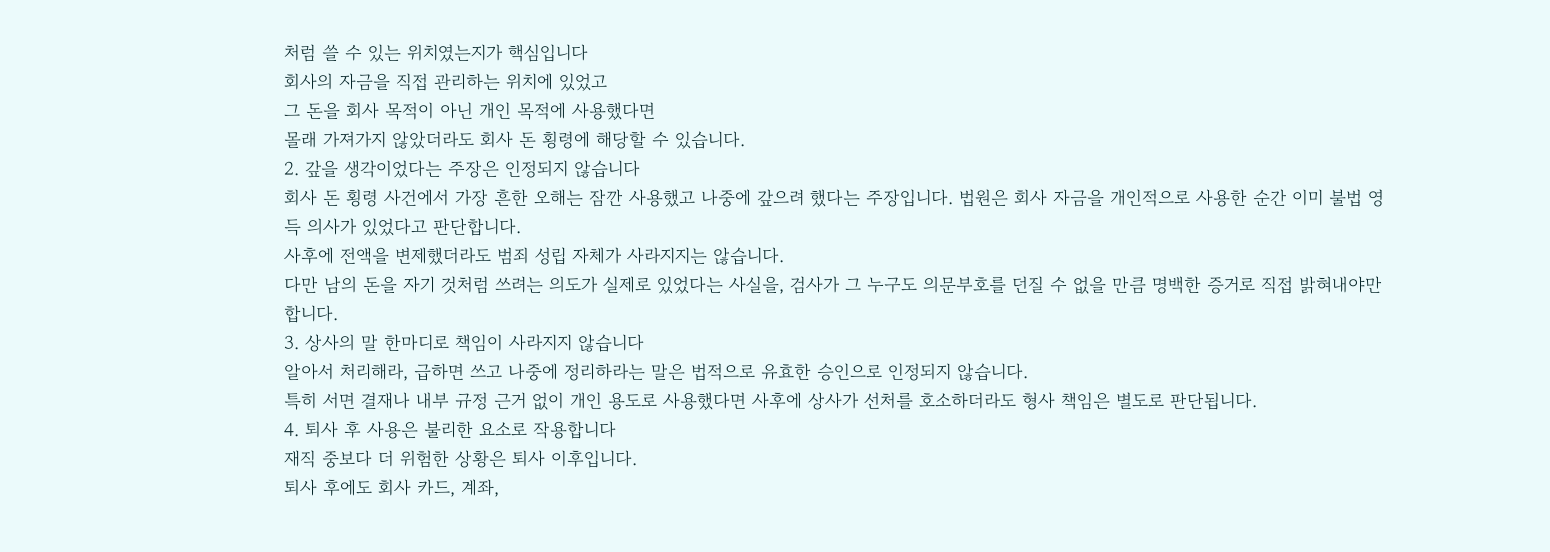처럼 쓸 수 있는 위치였는지가 핵심입니다
회사의 자금을 직접 관리하는 위치에 있었고
그 돈을 회사 목적이 아닌 개인 목적에 사용했다면
몰래 가져가지 않았더라도 회사 돈 횡령에 해당할 수 있습니다.
2. 갚을 생각이었다는 주장은 인정되지 않습니다
회사 돈 횡령 사건에서 가장 흔한 오해는 잠깐 사용했고 나중에 갚으려 했다는 주장입니다. 법원은 회사 자금을 개인적으로 사용한 순간 이미 불법 영득 의사가 있었다고 판단합니다.
사후에 전액을 변제했더라도 범죄 성립 자체가 사라지지는 않습니다.
다만 남의 돈을 자기 것처럼 쓰려는 의도가 실제로 있었다는 사실을, 검사가 그 누구도 의문부호를 던질 수 없을 만큼 명백한 증거로 직접 밝혀내야만 합니다.
3. 상사의 말 한마디로 책임이 사라지지 않습니다
알아서 처리해라, 급하면 쓰고 나중에 정리하라는 말은 법적으로 유효한 승인으로 인정되지 않습니다.
특히 서면 결재나 내부 규정 근거 없이 개인 용도로 사용했다면 사후에 상사가 선처를 호소하더라도 형사 책임은 별도로 판단됩니다.
4. 퇴사 후 사용은 불리한 요소로 작용합니다
재직 중보다 더 위험한 상황은 퇴사 이후입니다.
퇴사 후에도 회사 카드, 계좌,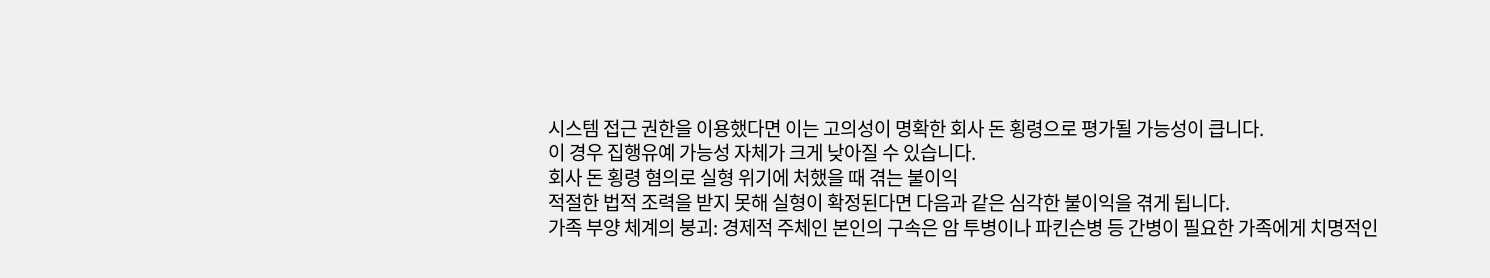시스템 접근 권한을 이용했다면 이는 고의성이 명확한 회사 돈 횡령으로 평가될 가능성이 큽니다.
이 경우 집행유예 가능성 자체가 크게 낮아질 수 있습니다.
회사 돈 횡령 혐의로 실형 위기에 처했을 때 겪는 불이익
적절한 법적 조력을 받지 못해 실형이 확정된다면 다음과 같은 심각한 불이익을 겪게 됩니다.
가족 부양 체계의 붕괴: 경제적 주체인 본인의 구속은 암 투병이나 파킨슨병 등 간병이 필요한 가족에게 치명적인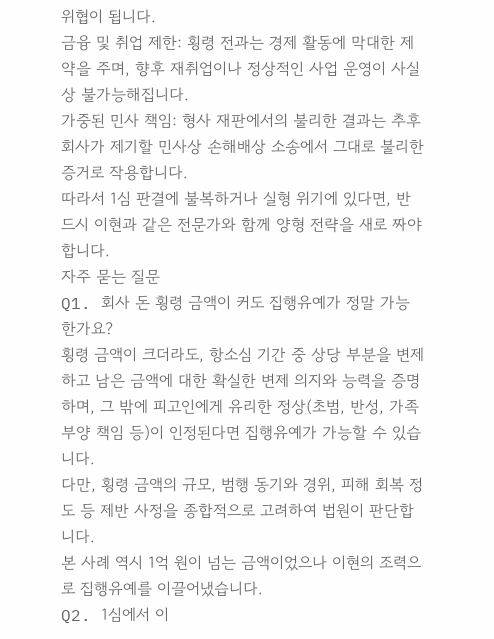위협이 됩니다.
금융 및 취업 제한: 횡령 전과는 경제 활동에 막대한 제약을 주며, 향후 재취업이나 정상적인 사업 운영이 사실상 불가능해집니다.
가중된 민사 책임: 형사 재판에서의 불리한 결과는 추후 회사가 제기할 민사상 손해배상 소송에서 그대로 불리한 증거로 작용합니다.
따라서 1심 판결에 불복하거나 실형 위기에 있다면, 반드시 이현과 같은 전문가와 함께 양형 전략을 새로 짜야 합니다.
자주 묻는 질문
Q1. 회사 돈 횡령 금액이 커도 집행유예가 정말 가능한가요?
횡령 금액이 크더라도, 항소심 기간 중 상당 부분을 변제하고 남은 금액에 대한 확실한 변제 의지와 능력을 증명하며, 그 밖에 피고인에게 유리한 정상(초범, 반성, 가족 부양 책임 등)이 인정된다면 집행유예가 가능할 수 있습니다.
다만, 횡령 금액의 규모, 범행 동기와 경위, 피해 회복 정도 등 제반 사정을 종합적으로 고려하여 법원이 판단합니다.
본 사례 역시 1억 원이 넘는 금액이었으나 이현의 조력으로 집행유예를 이끌어냈습니다.
Q2. 1심에서 이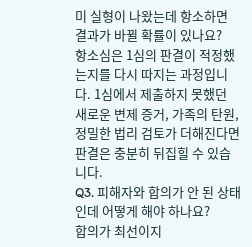미 실형이 나왔는데 항소하면 결과가 바뀔 확률이 있나요?
항소심은 1심의 판결이 적정했는지를 다시 따지는 과정입니다. 1심에서 제출하지 못했던 새로운 변제 증거, 가족의 탄원, 정밀한 법리 검토가 더해진다면 판결은 충분히 뒤집힐 수 있습니다.
Q3. 피해자와 합의가 안 된 상태인데 어떻게 해야 하나요?
합의가 최선이지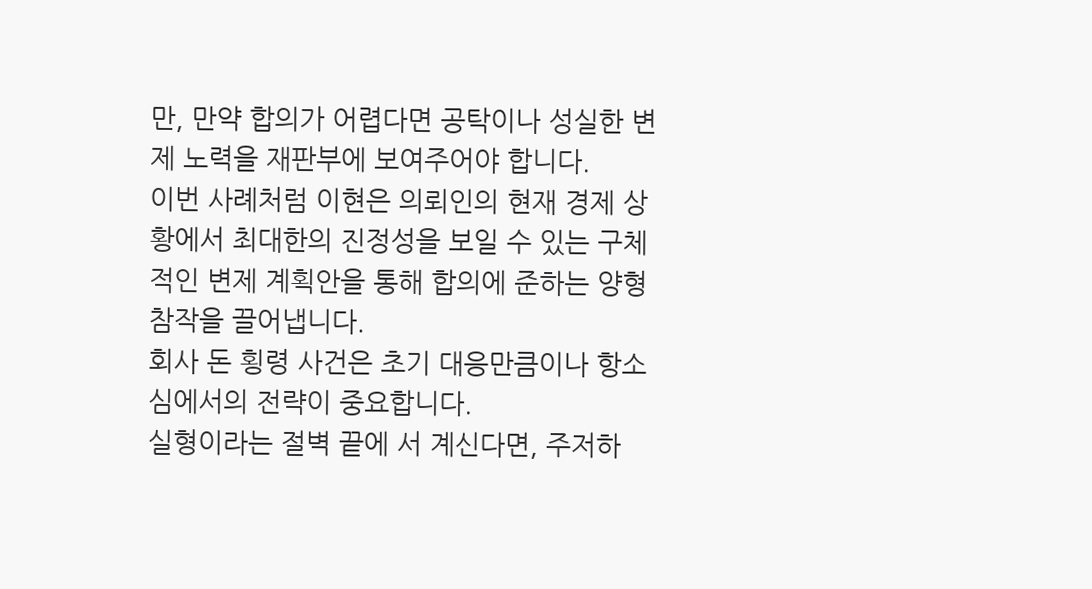만, 만약 합의가 어렵다면 공탁이나 성실한 변제 노력을 재판부에 보여주어야 합니다.
이번 사례처럼 이현은 의뢰인의 현재 경제 상황에서 최대한의 진정성을 보일 수 있는 구체적인 변제 계획안을 통해 합의에 준하는 양형 참작을 끌어냅니다.
회사 돈 횡령 사건은 초기 대응만큼이나 항소심에서의 전략이 중요합니다.
실형이라는 절벽 끝에 서 계신다면, 주저하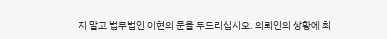지 말고 법무법인 이현의 문을 두드리십시오. 의뢰인의 상황에 최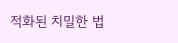적화된 치밀한 법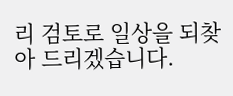리 검토로 일상을 되찾아 드리겠습니다.